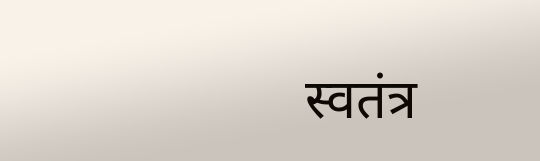स्वतंत्र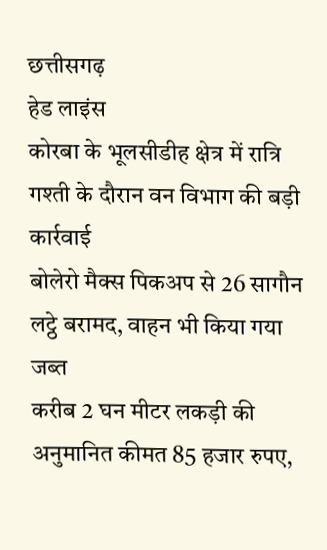छत्तीसगढ़
हेड लाइंस
कोरबा के भूलसीडीह क्षेत्र में रात्रि गश्ती के दौरान वन विभाग की बड़ी कार्रवाई
बोलेरो मैक्स पिकअप से 26 सागौन लट्ठे बरामद, वाहन भी किया गया जब्त
करीब 2 घन मीटर लकड़ी की अनुमानित कीमत 85 हजार रुपए,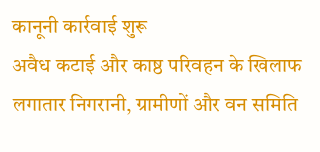कानूनी कार्रवाई शुरू
अवैध कटाई और काष्ठ परिवहन के खिलाफ लगातार निगरानी, ग्रामीणों और वन समिति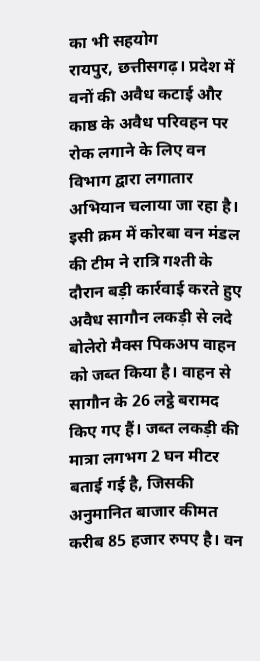का भी सहयोग
रायपुर, छत्तीसगढ़। प्रदेश में वनों की अवैध कटाई और काष्ठ के अवैध परिवहन पर रोक लगाने के लिए वन विभाग द्वारा लगातार अभियान चलाया जा रहा है। इसी क्रम में कोरबा वन मंडल की टीम ने रात्रि गश्ती के दौरान बड़ी कार्रवाई करते हुए अवैध सागौन लकड़ी से लदे बोलेरो मैक्स पिकअप वाहन को जब्त किया है। वाहन से सागौन के 26 लट्ठे बरामद किए गए हैं। जब्त लकड़ी की मात्रा लगभग 2 घन मीटर बताई गई है, जिसकी अनुमानित बाजार कीमत करीब 85 हजार रुपए है। वन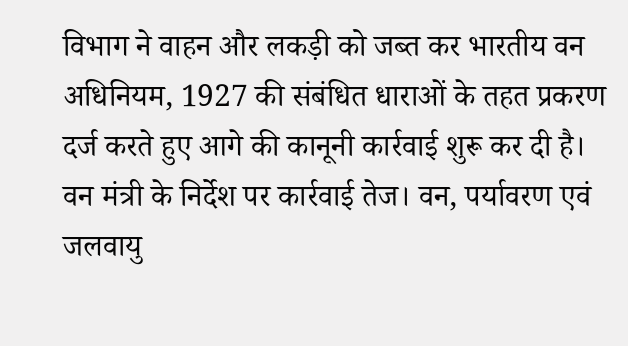विभाग ने वाहन और लकड़ी को जब्त कर भारतीय वन अधिनियम, 1927 की संबंधित धाराओं के तहत प्रकरण दर्ज करते हुए आगे की कानूनी कार्रवाई शुरू कर दी है।
वन मंत्री के निर्देश पर कार्रवाई तेज। वन, पर्यावरण एवं जलवायु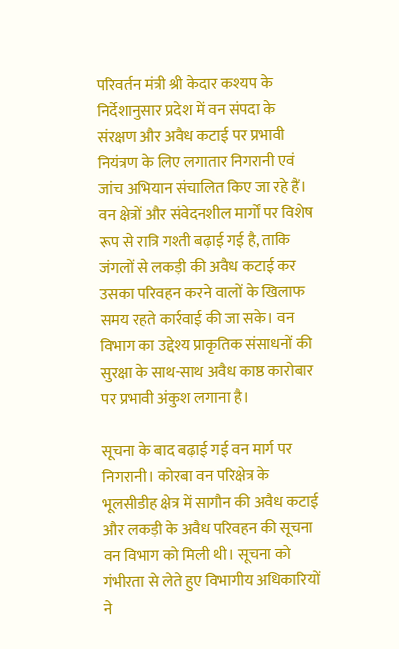परिवर्तन मंत्री श्री केदार कश्यप के निर्देशानुसार प्रदेश में वन संपदा के संरक्षण और अवैध कटाई पर प्रभावी नियंत्रण के लिए लगातार निगरानी एवं जांच अभियान संचालित किए जा रहे हैं। वन क्षेत्रों और संवेदनशील मार्गों पर विशेष रूप से रात्रि गश्ती बढ़ाई गई है, ताकि जंगलों से लकड़ी की अवैध कटाई कर उसका परिवहन करने वालों के खिलाफ समय रहते कार्रवाई की जा सके। वन विभाग का उद्देश्य प्राकृतिक संसाधनों की सुरक्षा के साथ-साथ अवैध काष्ठ कारोबार पर प्रभावी अंकुश लगाना है।

सूचना के बाद बढ़ाई गई वन मार्ग पर निगरानी। कोरबा वन परिक्षेत्र के भूलसीडीह क्षेत्र में सागौन की अवैध कटाई और लकड़ी के अवैध परिवहन की सूचना वन विभाग को मिली थी। सूचना को गंभीरता से लेते हुए विभागीय अधिकारियों ने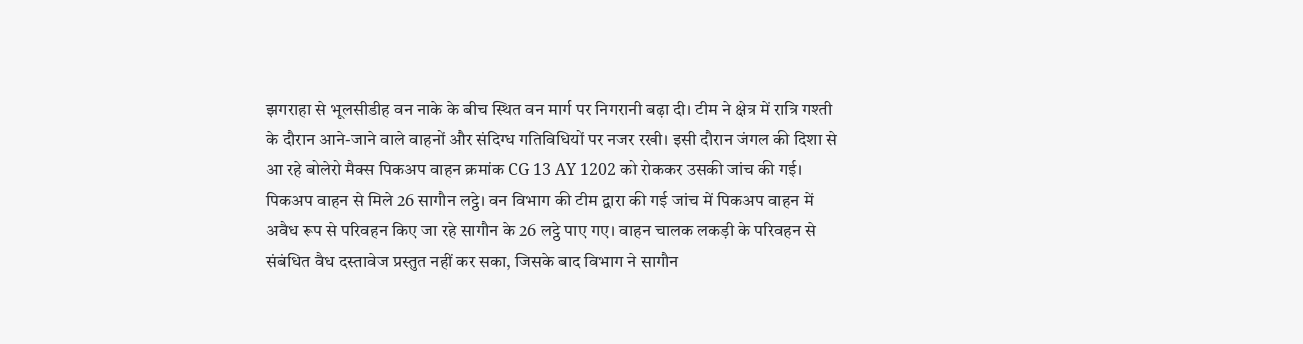झगराहा से भूलसीडीह वन नाके के बीच स्थित वन मार्ग पर निगरानी बढ़ा दी। टीम ने क्षेत्र में रात्रि गश्ती के दौरान आने-जाने वाले वाहनों और संदिग्ध गतिविधियों पर नजर रखी। इसी दौरान जंगल की दिशा से आ रहे बोलेरो मैक्स पिकअप वाहन क्रमांक CG 13 AY 1202 को रोककर उसकी जांच की गई।
पिकअप वाहन से मिले 26 सागौन लट्ठे। वन विभाग की टीम द्वारा की गई जांच में पिकअप वाहन में अवैध रूप से परिवहन किए जा रहे सागौन के 26 लट्ठे पाए गए। वाहन चालक लकड़ी के परिवहन से संबंधित वैध दस्तावेज प्रस्तुत नहीं कर सका, जिसके बाद विभाग ने सागौन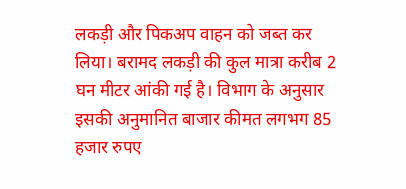लकड़ी और पिकअप वाहन को जब्त कर लिया। बरामद लकड़ी की कुल मात्रा करीब 2 घन मीटर आंकी गई है। विभाग के अनुसार इसकी अनुमानित बाजार कीमत लगभग 85 हजार रुपए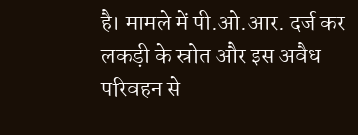है। मामले में पी.ओ.आर. दर्ज कर लकड़ी के स्रोत और इस अवैध परिवहन से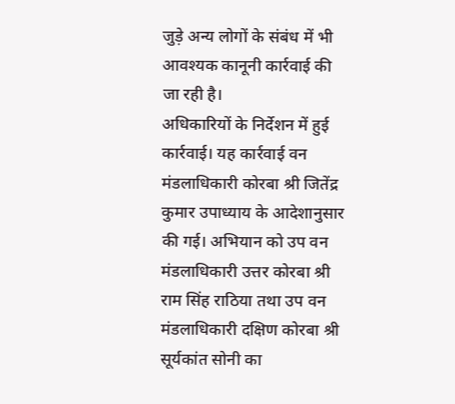जुड़े अन्य लोगों के संबंध में भी आवश्यक कानूनी कार्रवाई की जा रही है।
अधिकारियों के निर्देशन में हुई कार्रवाई। यह कार्रवाई वन मंडलाधिकारी कोरबा श्री जितेंद्र कुमार उपाध्याय के आदेशानुसार की गई। अभियान को उप वन मंडलाधिकारी उत्तर कोरबा श्री राम सिंह राठिया तथा उप वन मंडलाधिकारी दक्षिण कोरबा श्री सूर्यकांत सोनी का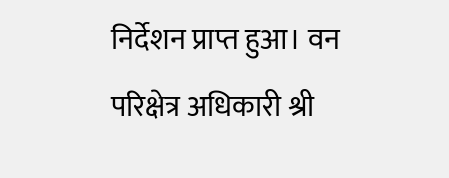निर्देशन प्राप्त हुआ। वन परिक्षेत्र अधिकारी श्री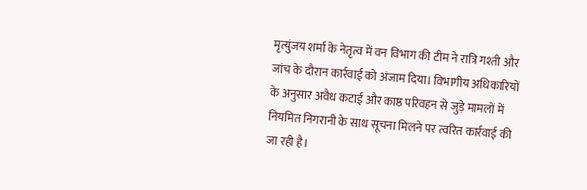मृत्युंजय शर्मा के नेतृत्व में वन विभाग की टीम ने रात्रि गश्ती और जांच के दौरान कार्रवाई को अंजाम दिया। विभागीय अधिकारियों के अनुसार अवैध कटाई और काष्ठ परिवहन से जुड़े मामलों में नियमित निगरानी के साथ सूचना मिलने पर त्वरित कार्रवाई की जा रही है।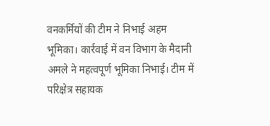वनकर्मियों की टीम ने निभाई अहम भूमिका। कार्रवाई में वन विभाग के मैदानी अमले ने महत्वपूर्ण भूमिका निभाई। टीम में परिक्षेत्र सहायक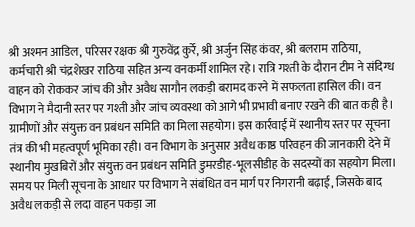श्री अश्मन आडिल, परिसर रक्षक श्री गुरुवेंद्र कुर्रे, श्री अर्जुन सिंह कंवर, श्री बलराम राठिया, कर्मचारी श्री चंद्रशेखर राठिया सहित अन्य वनकर्मी शामिल रहे। रात्रि गश्ती के दौरान टीम ने संदिग्ध वाहन को रोककर जांच की और अवैध सागौन लकड़ी बरामद करने में सफलता हासिल की। वन विभाग ने मैदानी स्तर पर गश्ती और जांच व्यवस्था को आगे भी प्रभावी बनाए रखने की बात कही है।
ग्रामीणों और संयुक्त वन प्रबंधन समिति का मिला सहयोग। इस कार्रवाई में स्थानीय स्तर पर सूचना तंत्र की भी महत्वपूर्ण भूमिका रही। वन विभाग के अनुसार अवैध काष्ठ परिवहन की जानकारी देने में स्थानीय मुखबिरों और संयुक्त वन प्रबंधन समिति डुमरडीह-भूलसीडीह के सदस्यों का सहयोग मिला। समय पर मिली सूचना के आधार पर विभाग ने संबंधित वन मार्ग पर निगरानी बढ़ाई, जिसके बाद अवैध लकड़ी से लदा वाहन पकड़ा जा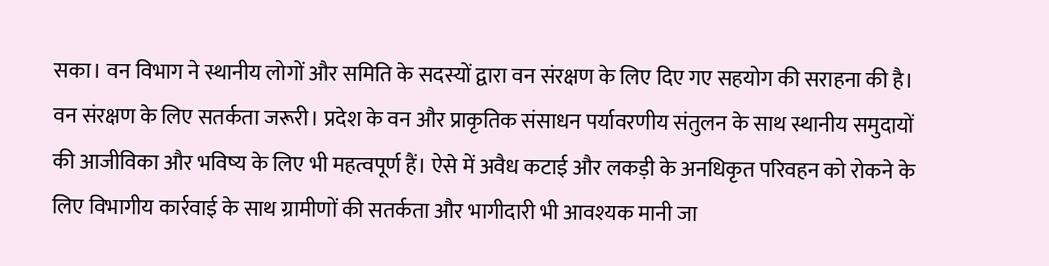सका। वन विभाग ने स्थानीय लोगों और समिति के सदस्यों द्वारा वन संरक्षण के लिए दिए गए सहयोग की सराहना की है।
वन संरक्षण के लिए सतर्कता जरूरी। प्रदेश के वन और प्राकृतिक संसाधन पर्यावरणीय संतुलन के साथ स्थानीय समुदायों की आजीविका और भविष्य के लिए भी महत्वपूर्ण हैं। ऐसे में अवैध कटाई और लकड़ी के अनधिकृत परिवहन को रोकने के लिए विभागीय कार्रवाई के साथ ग्रामीणों की सतर्कता और भागीदारी भी आवश्यक मानी जा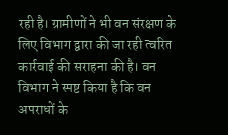रही है। ग्रामीणों ने भी वन संरक्षण के लिए विभाग द्वारा की जा रही त्वरित कार्रवाई की सराहना की है। वन विभाग ने स्पष्ट किया है कि वन अपराधों के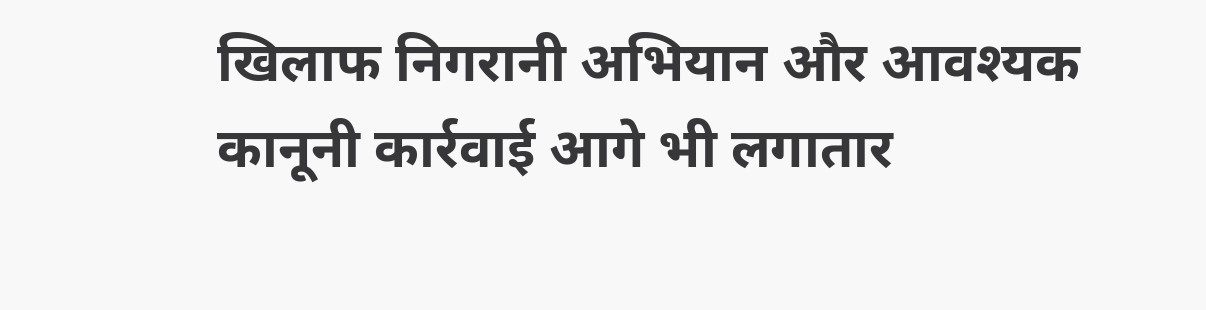खिलाफ निगरानी अभियान और आवश्यक कानूनी कार्रवाई आगे भी लगातार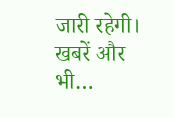जारी रहेगी।
खबरें और भी…